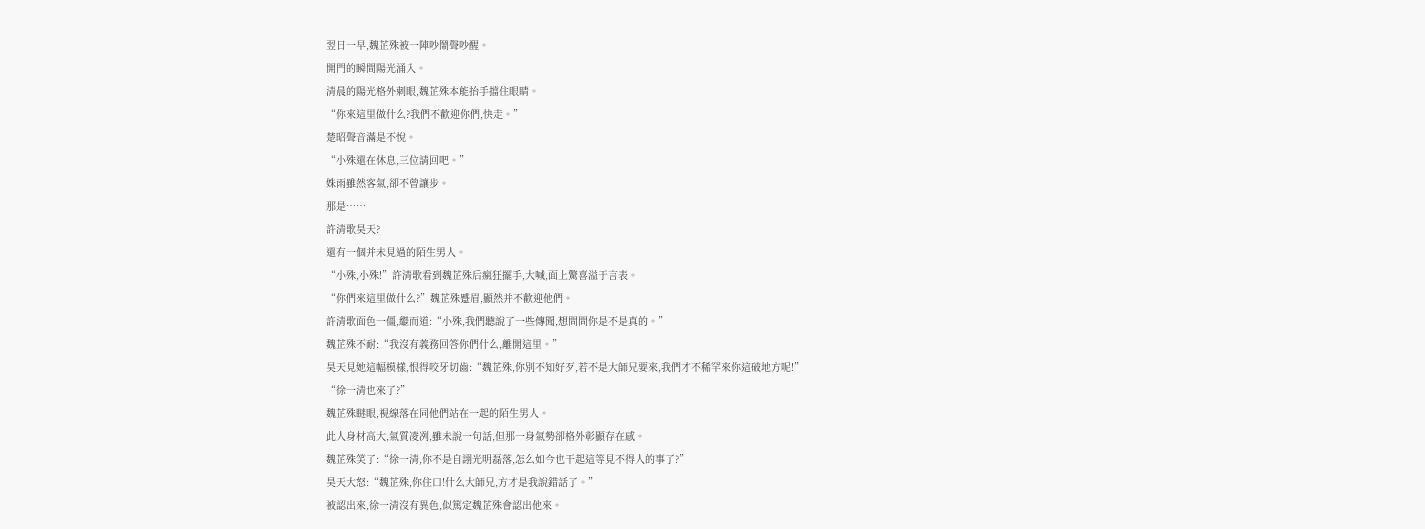翌日一早,魏芷殊被一陣吵鬧聲吵醒。
開門的瞬間陽光涌入。
清晨的陽光格外刺眼,魏芷殊本能抬手擋住眼睛。
“你來這里做什么?我們不歡迎你們,快走。”
楚昭聲音滿是不悅。
“小殊還在休息,三位請回吧。”
姝雨雖然客氣,卻不曾讓步。
那是……
許清歌昊天?
還有一個并未見過的陌生男人。
“小殊,小殊!”許清歌看到魏芷殊后瘋狂擺手,大喊,面上驚喜溢于言表。
“你們來這里做什么?”魏芷殊蹙眉,顯然并不歡迎他們。
許清歌面色一僵,繼而道:“小殊,我們聽說了一些傳聞,想問問你是不是真的。”
魏芷殊不耐:“我沒有義務回答你們什么,離開這里。”
昊天見她這幅模樣,恨得咬牙切齒:“魏芷殊,你別不知好歹,若不是大師兄要來,我們才不稀罕來你這破地方呢!”
“徐一清也來了?”
魏芷殊瞇眼,視線落在同他們站在一起的陌生男人。
此人身材高大,氣質凌冽,雖未說一句話,但那一身氣勢卻格外彰顯存在感。
魏芷殊笑了:“徐一清,你不是自詡光明磊落,怎么如今也干起這等見不得人的事了?”
昊天大怒:“魏芷殊,你住口!什么大師兄,方才是我說錯話了。”
被認出來,徐一清沒有異色,似篤定魏芷殊會認出他來。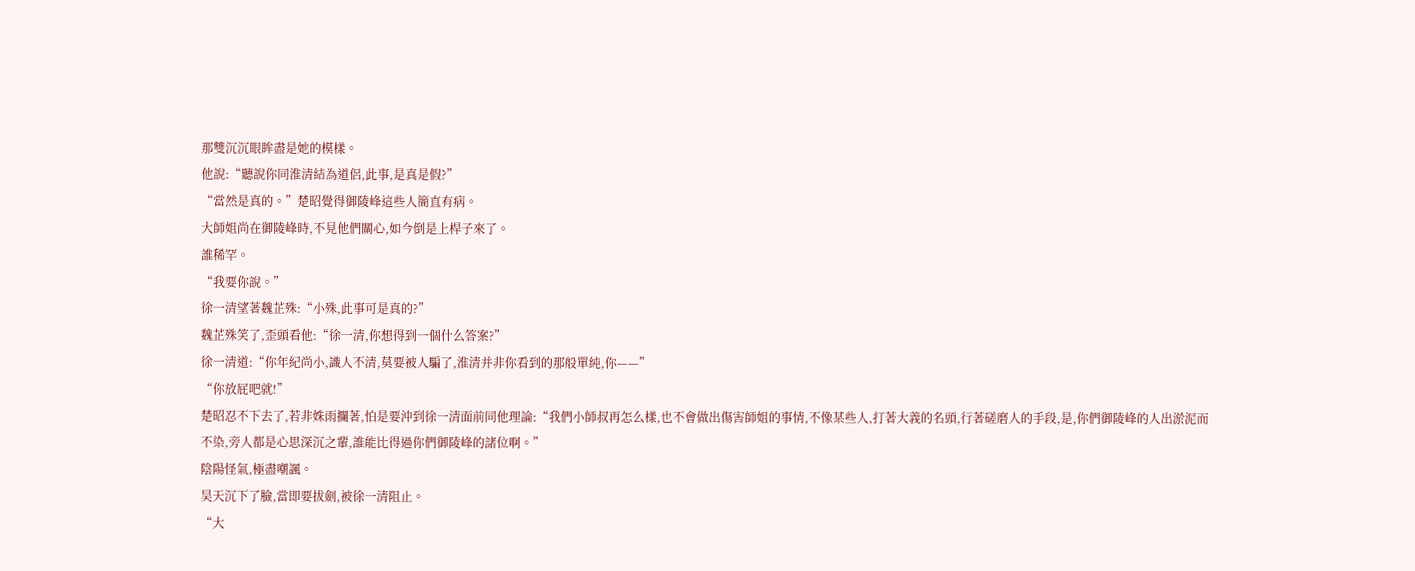那雙沉沉眼眸盡是她的模樣。
他說:“聽說你同淮清結為道侶,此事,是真是假?”
“當然是真的。”楚昭覺得御陵峰這些人簡直有病。
大師姐尚在御陵峰時,不見他們關心,如今倒是上桿子來了。
誰稀罕。
“我要你說。”
徐一清望著魏芷殊:“小殊,此事可是真的?”
魏芷殊笑了,歪頭看他:“徐一清,你想得到一個什么答案?”
徐一清道:“你年紀尚小,識人不清,莫要被人騙了,淮清并非你看到的那般單純,你——”
“你放屁吧就!”
楚昭忍不下去了,若非姝雨攔著,怕是要沖到徐一清面前同他理論:“我們小師叔再怎么樣,也不會做出傷害師姐的事情,不像某些人,打著大義的名頭,行著磋磨人的手段,是,你們御陵峰的人出淤泥而不染,旁人都是心思深沉之輩,誰能比得過你們御陵峰的諸位啊。”
陰陽怪氣,極盡嘲諷。
昊天沉下了臉,當即要拔劍,被徐一清阻止。
“大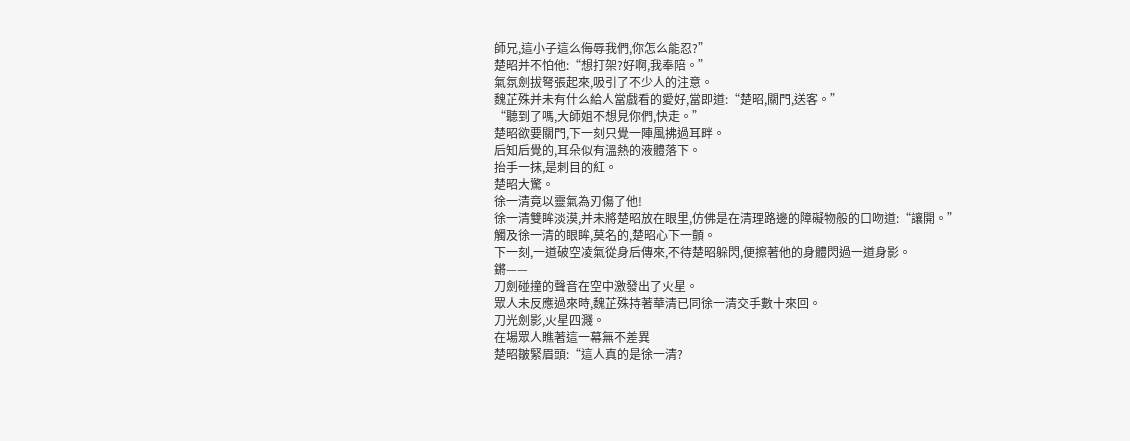師兄,這小子這么侮辱我們,你怎么能忍?”
楚昭并不怕他:“想打架?好啊,我奉陪。”
氣氛劍拔弩張起來,吸引了不少人的注意。
魏芷殊并未有什么給人當戲看的愛好,當即道:“楚昭,關門,送客。”
“聽到了嗎,大師姐不想見你們,快走。”
楚昭欲要關門,下一刻只覺一陣風拂過耳畔。
后知后覺的,耳朵似有溫熱的液體落下。
抬手一抹,是刺目的紅。
楚昭大驚。
徐一清竟以靈氣為刃傷了他!
徐一清雙眸淡漠,并未將楚昭放在眼里,仿佛是在清理路邊的障礙物般的口吻道:“讓開。”
觸及徐一清的眼眸,莫名的,楚昭心下一顫。
下一刻,一道破空凌氣從身后傳來,不待楚昭躲閃,便擦著他的身體閃過一道身影。
鏘——
刀劍碰撞的聲音在空中激發出了火星。
眾人未反應過來時,魏芷殊持著華清已同徐一清交手數十來回。
刀光劍影,火星四濺。
在場眾人瞧著這一幕無不差異
楚昭皺緊眉頭:“這人真的是徐一清?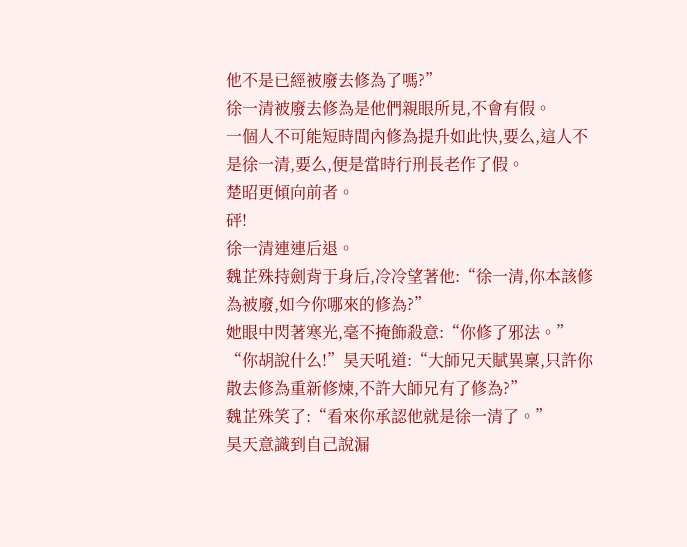他不是已經被廢去修為了嗎?”
徐一清被廢去修為是他們親眼所見,不會有假。
一個人不可能短時間內修為提升如此快,要么,這人不是徐一清,要么,便是當時行刑長老作了假。
楚昭更傾向前者。
砰!
徐一清連連后退。
魏芷殊持劍背于身后,冷冷望著他:“徐一清,你本該修為被廢,如今你哪來的修為?”
她眼中閃著寒光,毫不掩飾殺意:“你修了邪法。”
“你胡說什么!”昊天吼道:“大師兄天賦異稟,只許你散去修為重新修煉,不許大師兄有了修為?”
魏芷殊笑了:“看來你承認他就是徐一清了。”
昊天意識到自己說漏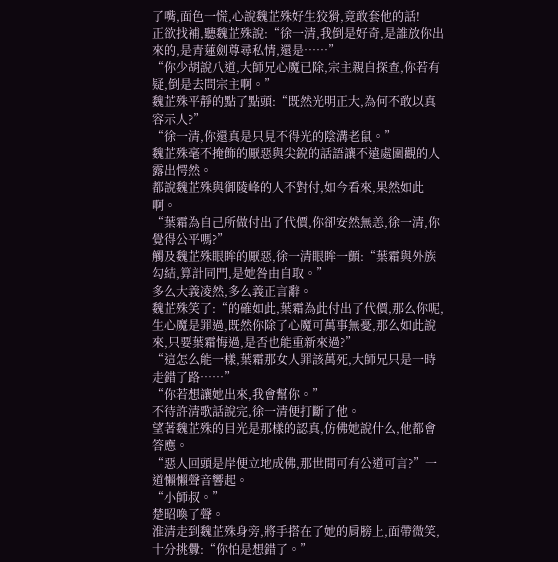了嘴,面色一慌,心說魏芷殊好生狡猾,竟敢套他的話!
正欲找補,聽魏芷殊說:“徐一清,我倒是好奇,是誰放你出來的,是青蓮劍尊尋私情,還是……”
“你少胡說八道,大師兄心魔已除,宗主親自探查,你若有疑,倒是去問宗主啊。”
魏芷殊平靜的點了點頭:“既然光明正大,為何不敢以真容示人?”
“徐一清,你還真是只見不得光的陰溝老鼠。”
魏芷殊毫不掩飾的厭惡與尖銳的話語讓不遠處圍觀的人露出愕然。
都說魏芷殊與御陵峰的人不對付,如今看來,果然如此啊。
“葉霜為自己所做付出了代價,你卻安然無恙,徐一清,你覺得公平嗎?”
觸及魏芷殊眼眸的厭惡,徐一清眼眸一顫:“葉霜與外族勾結,算計同門,是她咎由自取。”
多么大義凌然,多么義正言辭。
魏芷殊笑了:“的確如此,葉霜為此付出了代價,那么你呢,生心魔是罪過,既然你除了心魔可萬事無憂,那么如此說來,只要葉霜悔過,是否也能重新來過?”
“這怎么能一樣,葉霜那女人罪該萬死,大師兄只是一時走錯了路……”
“你若想讓她出來,我會幫你。”
不待許清歌話說完,徐一清便打斷了他。
望著魏芷殊的目光是那樣的認真,仿佛她說什么,他都會答應。
“惡人回頭是岸便立地成佛,那世間可有公道可言?”一道懶懶聲音響起。
“小師叔。”
楚昭喚了聲。
淮清走到魏芷殊身旁,將手搭在了她的肩膀上,面帶微笑,十分挑釁:“你怕是想錯了。”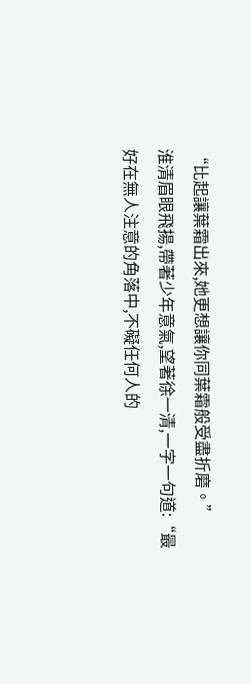“比起讓葉霜出來,她更想讓你同葉霜般受盡折磨。”
淮清眉眼飛揚,帶著少年意氣,望著徐一清,一字一句道:“最好在無人注意的角落中,不礙任何人的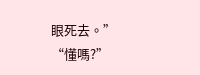眼死去。”
“懂嗎?”